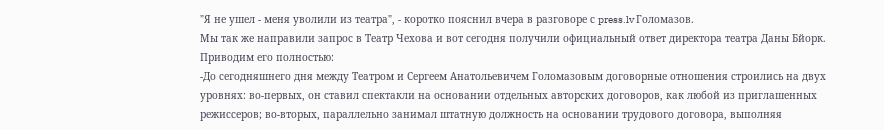"Я не ушел - меня уволили из театра", - коротко пояснил вчера в разговоре с press.lv Голомазов.
Мы так же направили запрос в Театр Чехова и вот сегодня получили официальный ответ директора театра Даны Бйорк. Приводим его полностью:
-До сегодняшнего дня между Театром и Сергеем Анатольевичем Голомазовым договорные отношения строились на двух уровнях: во-первых, он ставил спектакли на основании отдельных авторских договоров, как любой из приглашенных режиссеров; во-вторых, параллельно занимал штатную должность на основании трудового договора, выполняя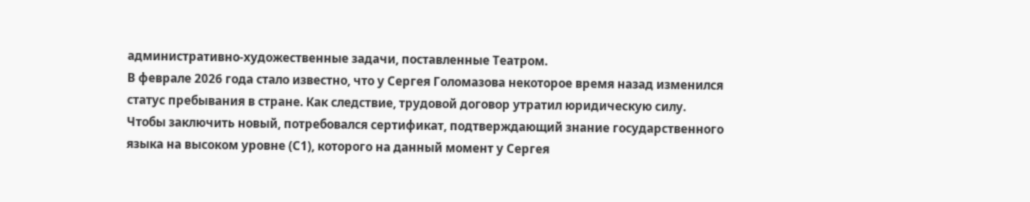административно-художественные задачи, поставленные Театром.
В феврале 2026 года стало известно, что у Сергея Голомазова некоторое время назад изменился статус пребывания в стране. Как следствие, трудовой договор утратил юридическую силу. Чтобы заключить новый, потребовался сертификат, подтверждающий знание государственного языка на высоком уровне (С1), которого на данный момент у Сергея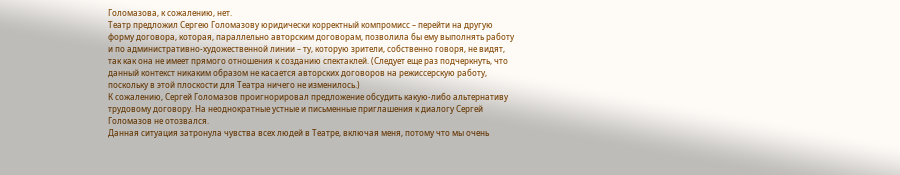Голомазова, к сожалению, нет.
Театр предложил Сергею Голомазову юридически корректный компромисс – перейти на другую форму договора, которая, параллельно авторским договорам, позволила бы ему выполнять работу и по административно-художественной линии – ту, которую зрители, собственно говоря, не видят, так как она не имеет прямого отношения к созданию спектаклей. (Следует еще раз подчеркнуть, что данный контекст никаким образом не касается авторских договоров на режиссерскую работу, поскольку в этой плоскости для Театра ничего не изменилось.)
К сожалению, Сергей Голомазов проигнорировал предложение обсудить какую-либо альтернативу трудовому договору. На неоднократные устные и письменные приглашения к диалогу Сергей Голомазов не отозвался.
Данная ситуация затронула чувства всех людей в Театре, включая меня, потому что мы очень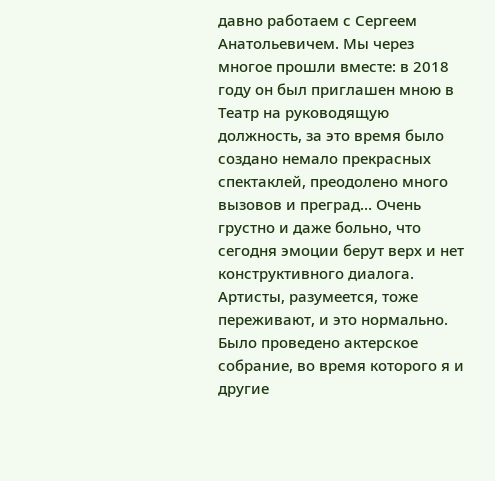давно работаем с Сергеем Анатольевичем. Мы через многое прошли вместе: в 2018 году он был приглашен мною в Театр на руководящую должность, за это время было создано немало прекрасных спектаклей, преодолено много вызовов и преград… Очень грустно и даже больно, что сегодня эмоции берут верх и нет конструктивного диалога.
Артисты, разумеется, тоже переживают, и это нормально. Было проведено актерское собрание, во время которого я и другие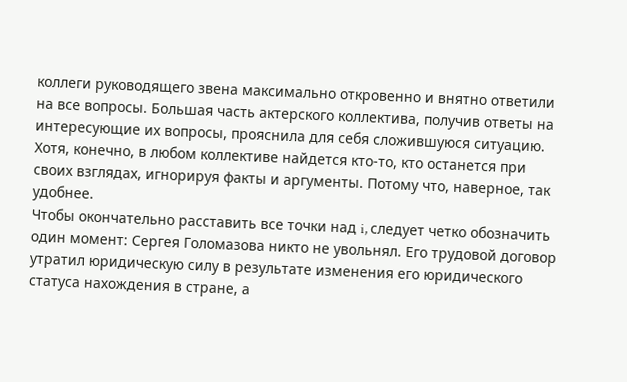коллеги руководящего звена максимально откровенно и внятно ответили на все вопросы. Большая часть актерского коллектива, получив ответы на интересующие их вопросы, прояснила для себя сложившуюся ситуацию. Хотя, конечно, в любом коллективе найдется кто-то, кто останется при своих взглядах, игнорируя факты и аргументы. Потому что, наверное, так удобнее.
Чтобы окончательно расставить все точки над i, следует четко обозначить один момент: Сергея Голомазова никто не увольнял. Его трудовой договор утратил юридическую силу в результате изменения его юридического статуса нахождения в стране, а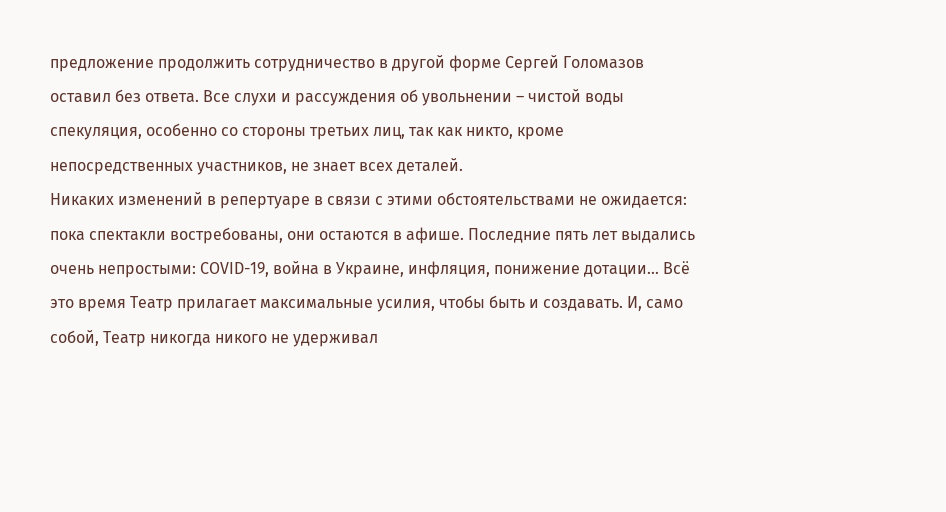предложение продолжить сотрудничество в другой форме Сергей Голомазов оставил без ответа. Все слухи и рассуждения об увольнении – чистой воды спекуляция, особенно со стороны третьих лиц, так как никто, кроме непосредственных участников, не знает всех деталей.
Никаких изменений в репертуаре в связи с этими обстоятельствами не ожидается: пока спектакли востребованы, они остаются в афише. Последние пять лет выдались очень непростыми: COVID-19, война в Украине, инфляция, понижение дотации… Всё это время Театр прилагает максимальные усилия, чтобы быть и создавать. И, само собой, Театр никогда никого не удерживал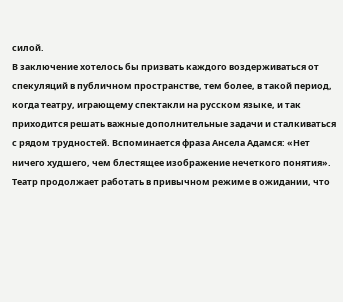силой.
В заключение хотелось бы призвать каждого воздерживаться от спекуляций в публичном пространстве, тем более, в такой период, когда театру, играющему спектакли на русском языке, и так приходится решать важные дополнительные задачи и сталкиваться с рядом трудностей. Вспоминается фраза Ансела Адамся: «Нет ничего худшего, чем блестящее изображение нечеткого понятия». Театр продолжает работать в привычном режиме в ожидании, что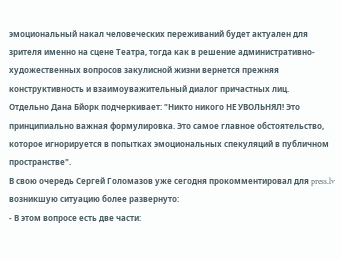эмоциональный накал человеческих переживаний будет актуален для зрителя именно на сцене Театра, тогда как в решение административно-художественных вопросов закулисной жизни вернется прежняя конструктивность и взаимоуважительный диалог причастных лиц.
Отдельно Дана Бйорк подчеркивает: "Никто никого НЕ УВОЛЬНЯЛ! Это принципиально важная формулировка. Это самое главное обстоятельство, которое игнорируется в попытках эмоциональных спекуляций в публичном пространстве".
В свою очередь Сергей Голомазов уже сегодня прокомментировал для press.lv возникшую ситуацию более развернуто:
- В этом вопросе есть две части: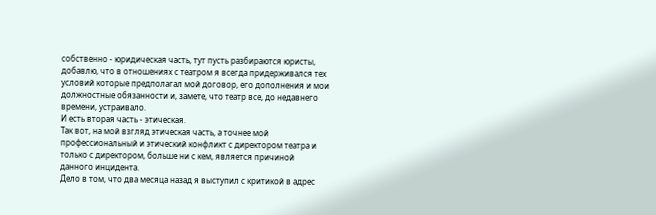собственно - юридическая часть, тут пусть разбираются юристы, добавлю, что в отношениях с театром я всегда придерживался тех условий которые предполагал мой договор, его дополнения и мои должностные обязанности и, замете, что театр все, до недавнего времени, устраивало.
И есть вторая часть - этическая.
Так вот, на мой взгляд этическая часть, а точнее мой профессиональный и этический конфликт с директором театра и только с директором, больше ни с кем, является причиной данного инцидента.
Дело в том, что два месяца назад я выступил с критикой в адрес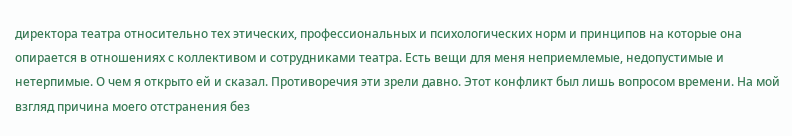директора театра относительно тех этических, профессиональных и психологических норм и принципов на которые она опирается в отношениях с коллективом и сотрудниками театра. Есть вещи для меня неприемлемые, недопустимые и нетерпимые. О чем я открыто ей и сказал. Противоречия эти зрели давно. Этот конфликт был лишь вопросом времени. На мой взгляд причина моего отстранения без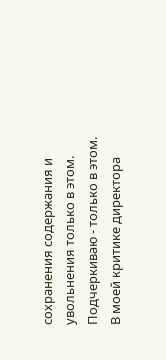сохранения содержания и увольнения только в этом. Подчеркиваю - только в этом. В моей критике директора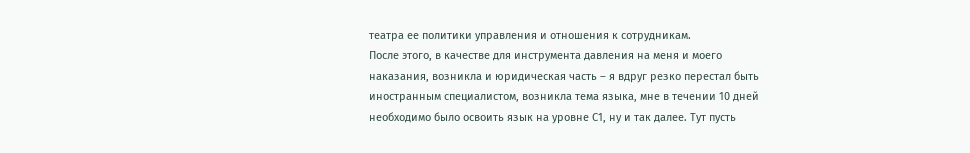театра ее политики управления и отношения к сотрудникам.
После этого, в качестве для инструмента давления на меня и моего наказания, возникла и юридическая часть – я вдруг резко перестал быть иностранным специалистом, возникла тема языка, мне в течении 10 дней необходимо было освоить язык на уровне С1, ну и так далее. Тут пусть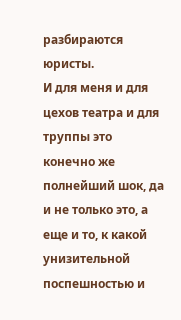разбираются юристы.
И для меня и для цехов театра и для труппы это конечно же полнейший шок, да и не только это, а еще и то, к какой унизительной поспешностью и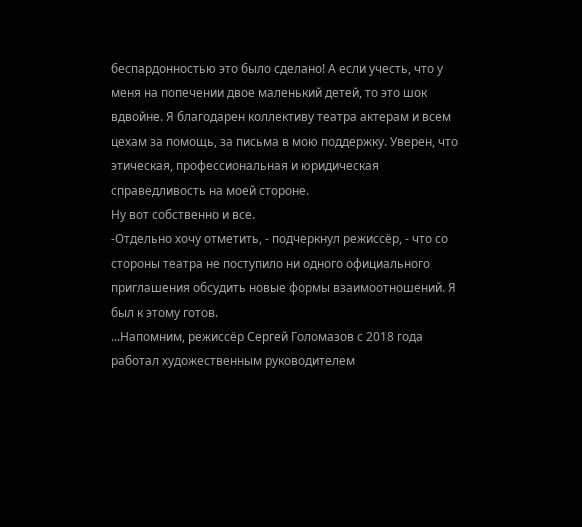беспардонностью это было сделано! А если учесть, что у меня на попечении двое маленький детей, то это шок вдвойне. Я благодарен коллективу театра актерам и всем цехам за помощь, за письма в мою поддержку. Уверен, что этическая, профессиональная и юридическая справедливость на моей стороне.
Ну вот собственно и все.
-Отдельно хочу отметить, - подчеркнул режиссёр, - что со стороны театра не поступило ни одного официального приглашения обсудить новые формы взаимоотношений. Я был к этому готов.
...Напомним, режиссёр Сергей Голомазов с 2018 года работал художественным руководителем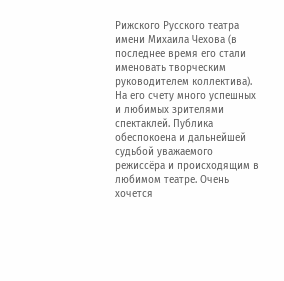Рижского Русского театра имени Михаила Чехова (в последнее время его стали именовать творческим руководителем коллектива). На его счету много успешных и любимых зрителями спектаклей. Публика обеспокоена и дальнейшей судьбой уважаемого режиссёра и происходящим в любимом театре. Очень хочется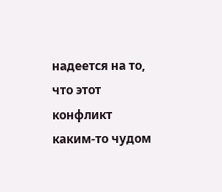надеется на то, что этот конфликт каким-то чудом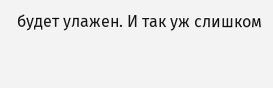будет улажен. И так уж слишком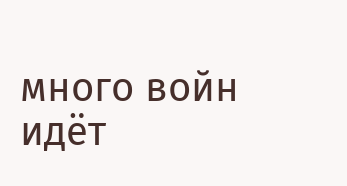много войн идёт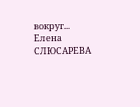вокруг...
Елена СЛЮСАРЕВА